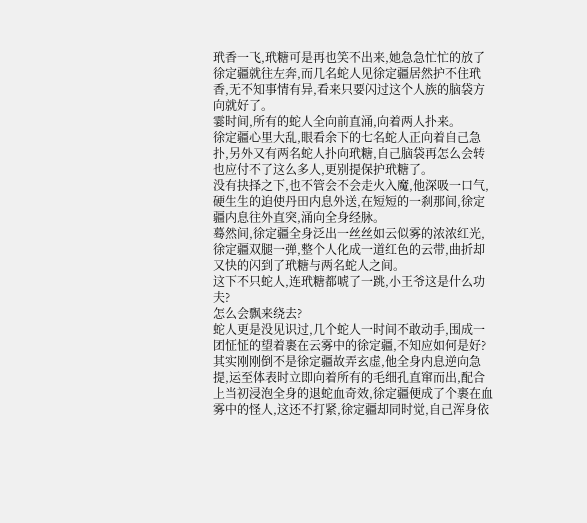玳香一飞,玳糖可是再也笑不出来,她急急忙忙的放了徐定疆就往左奔,而几名蛇人见徐定疆居然护不住玳香,无不知事情有异,看来只要闪过这个人族的脑袋方向就好了。
霎时间,所有的蛇人全向前直涌,向着两人扑来。
徐定疆心里大乱,眼看余下的七名蛇人正向着自己急扑,另外又有两名蛇人扑向玳糖,自己脑袋再怎么会转也应付不了这么多人,更别提保护玳糖了。
没有抉择之下,也不管会不会走火入魔,他深吸一口气,硬生生的迫使丹田内息外送,在短短的一刹那间,徐定疆内息往外直突,涌向全身经脉。
蓦然间,徐定疆全身泛出一丝丝如云似雾的浓浓红光,徐定疆双腿一弹,整个人化成一道红色的云带,曲折却又快的闪到了玳糖与两名蛇人之间。
这下不只蛇人,连玳糖都唬了一跳,小王爷这是什么功夫?
怎么会飘来绕去?
蛇人更是没见识过,几个蛇人一时间不敢动手,围成一团怔怔的望着裹在云雾中的徐定疆,不知应如何是好?
其实刚刚倒不是徐定疆故弄玄虚,他全身内息逆向急提,运至体表时立即向着所有的毛细孔直窜而出,配合上当初浸泡全身的退蛇血奇效,徐定疆便成了个裹在血雾中的怪人,这还不打紧,徐定疆却同时觉,自己浑身依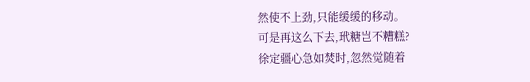然使不上劲,只能缓缓的移动。
可是再这么下去,玳糖岂不糟糕?
徐定疆心急如焚时,忽然觉随着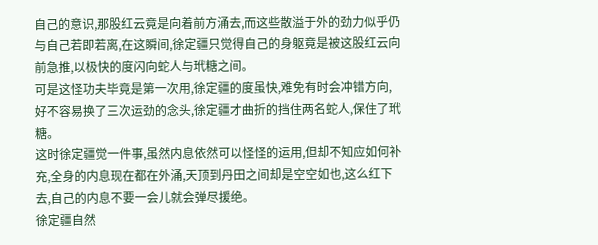自己的意识,那股红云竟是向着前方涌去,而这些散溢于外的劲力似乎仍与自己若即若离,在这瞬间,徐定疆只觉得自己的身躯竟是被这股红云向前急推,以极快的度闪向蛇人与玳糖之间。
可是这怪功夫毕竟是第一次用,徐定疆的度虽快,难免有时会冲错方向,好不容易换了三次运劲的念头,徐定疆才曲折的挡住两名蛇人,保住了玳糖。
这时徐定疆觉一件事,虽然内息依然可以怪怪的运用,但却不知应如何补充,全身的内息现在都在外涌,天顶到丹田之间却是空空如也,这么红下去,自己的内息不要一会儿就会弹尽援绝。
徐定疆自然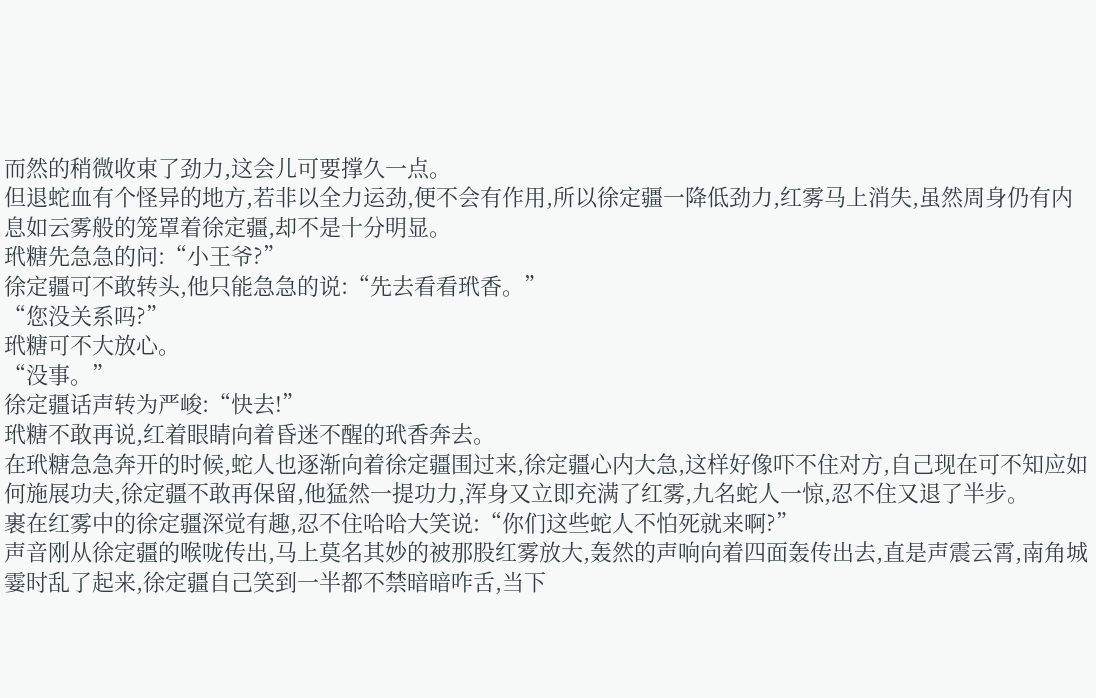而然的稍微收束了劲力,这会儿可要撑久一点。
但退蛇血有个怪异的地方,若非以全力运劲,便不会有作用,所以徐定疆一降低劲力,红雾马上消失,虽然周身仍有内息如云雾般的笼罩着徐定疆,却不是十分明显。
玳糖先急急的问:“小王爷?”
徐定疆可不敢转头,他只能急急的说:“先去看看玳香。”
“您没关系吗?”
玳糖可不大放心。
“没事。”
徐定疆话声转为严峻:“快去!”
玳糖不敢再说,红着眼睛向着昏迷不醒的玳香奔去。
在玳糖急急奔开的时候,蛇人也逐渐向着徐定疆围过来,徐定疆心内大急,这样好像吓不住对方,自己现在可不知应如何施展功夫,徐定疆不敢再保留,他猛然一提功力,浑身又立即充满了红雾,九名蛇人一惊,忍不住又退了半步。
裹在红雾中的徐定疆深觉有趣,忍不住哈哈大笑说:“你们这些蛇人不怕死就来啊?”
声音刚从徐定疆的喉咙传出,马上莫名其妙的被那股红雾放大,轰然的声响向着四面轰传出去,直是声震云霄,南角城霎时乱了起来,徐定疆自己笑到一半都不禁暗暗咋舌,当下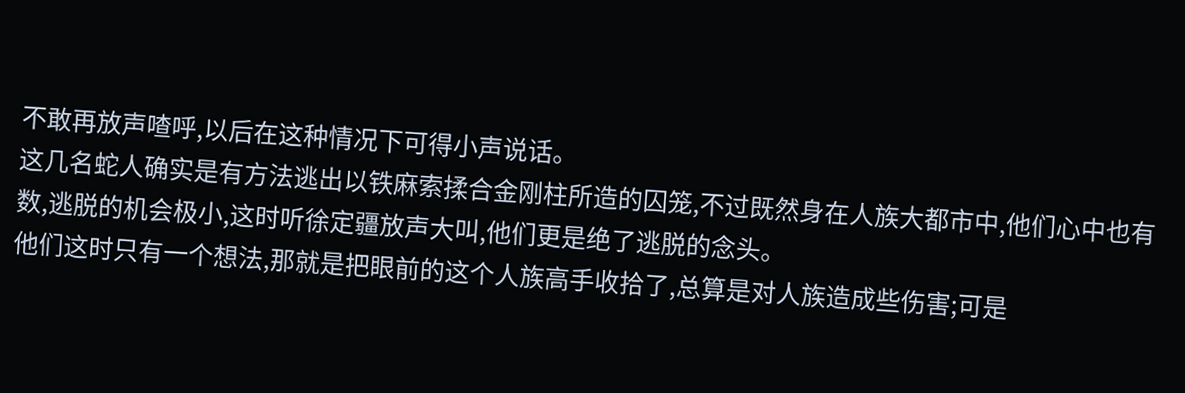不敢再放声喳呼,以后在这种情况下可得小声说话。
这几名蛇人确实是有方法逃出以铁麻索揉合金刚柱所造的囚笼,不过既然身在人族大都市中,他们心中也有数,逃脱的机会极小,这时听徐定疆放声大叫,他们更是绝了逃脱的念头。
他们这时只有一个想法,那就是把眼前的这个人族高手收拾了,总算是对人族造成些伤害;可是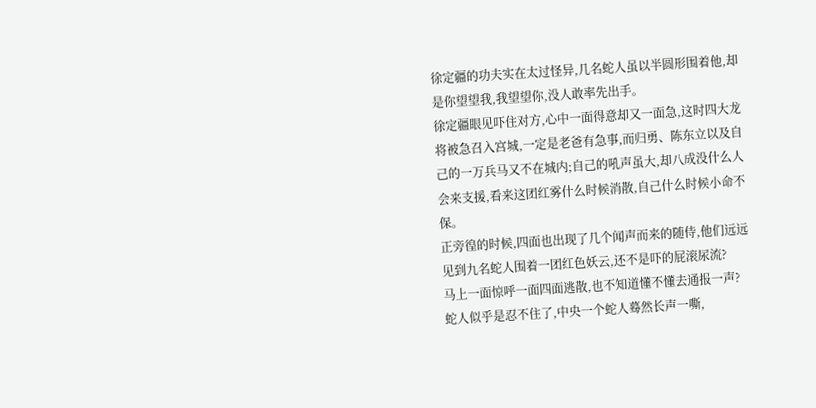徐定疆的功夫实在太过怪异,几名蛇人虽以半圆形围着他,却是你望望我,我望望你,没人敢率先出手。
徐定疆眼见吓住对方,心中一面得意却又一面急,这时四大龙将被急召入宫城,一定是老爸有急事,而归勇、陈东立以及自己的一万兵马又不在城内;自己的吼声虽大,却八成没什么人会来支援,看来这团红雾什么时候消散,自己什么时候小命不保。
正旁徨的时候,四面也出现了几个闻声而来的随侍,他们远远见到九名蛇人围着一团红色妖云,还不是吓的屁滚尿流?
马上一面惊呼一面四面逃散,也不知道懂不懂去通报一声?
蛇人似乎是忍不住了,中央一个蛇人蓦然长声一嘶,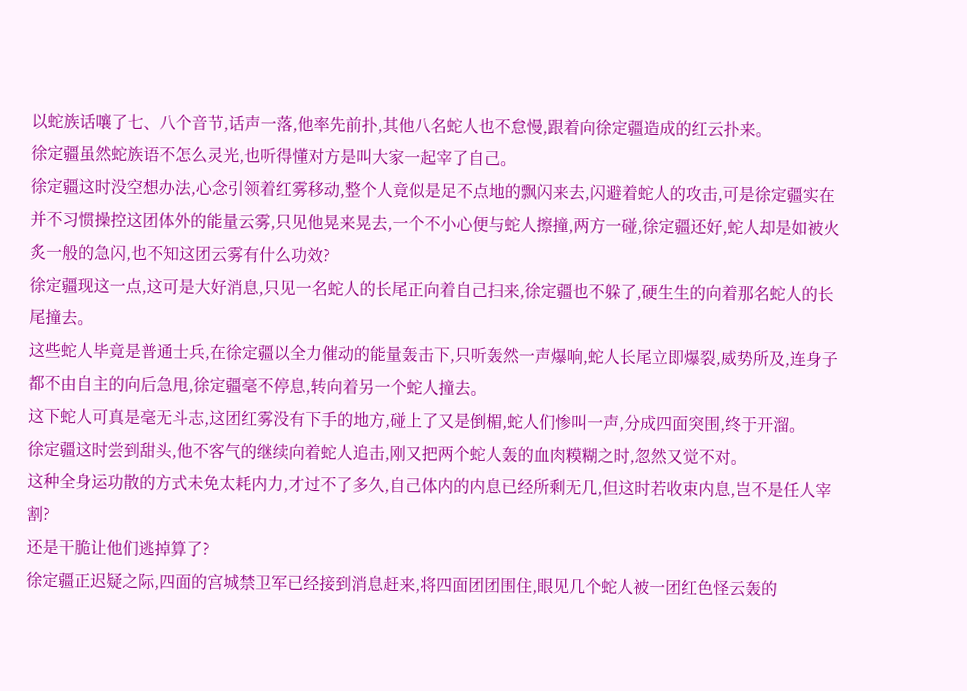以蛇族话嚷了七、八个音节,话声一落,他率先前扑,其他八名蛇人也不怠慢,跟着向徐定疆造成的红云扑来。
徐定疆虽然蛇族语不怎么灵光,也听得懂对方是叫大家一起宰了自己。
徐定疆这时没空想办法,心念引领着红雾移动,整个人竟似是足不点地的飘闪来去,闪避着蛇人的攻击,可是徐定疆实在并不习惯操控这团体外的能量云雾,只见他晃来晃去,一个不小心便与蛇人擦撞,两方一碰,徐定疆还好,蛇人却是如被火炙一般的急闪,也不知这团云雾有什么功效?
徐定疆现这一点,这可是大好消息,只见一名蛇人的长尾正向着自己扫来,徐定疆也不躲了,硬生生的向着那名蛇人的长尾撞去。
这些蛇人毕竟是普通士兵,在徐定疆以全力催动的能量轰击下,只听轰然一声爆响,蛇人长尾立即爆裂,威势所及,连身子都不由自主的向后急甩,徐定疆毫不停息,转向着另一个蛇人撞去。
这下蛇人可真是毫无斗志,这团红雾没有下手的地方,碰上了又是倒楣,蛇人们惨叫一声,分成四面突围,终于开溜。
徐定疆这时尝到甜头,他不客气的继续向着蛇人追击,刚又把两个蛇人轰的血肉糢糊之时,忽然又觉不对。
这种全身运功散的方式未免太耗内力,才过不了多久,自己体内的内息已经所剩无几,但这时若收束内息,岂不是任人宰割?
还是干脆让他们逃掉算了?
徐定疆正迟疑之际,四面的宫城禁卫军已经接到消息赶来,将四面团团围住,眼见几个蛇人被一团红色怪云轰的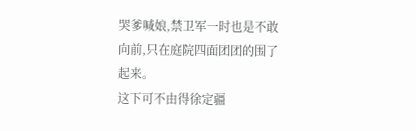哭爹喊娘,禁卫军一时也是不敢向前,只在庭院四面团团的围了起来。
这下可不由得徐定疆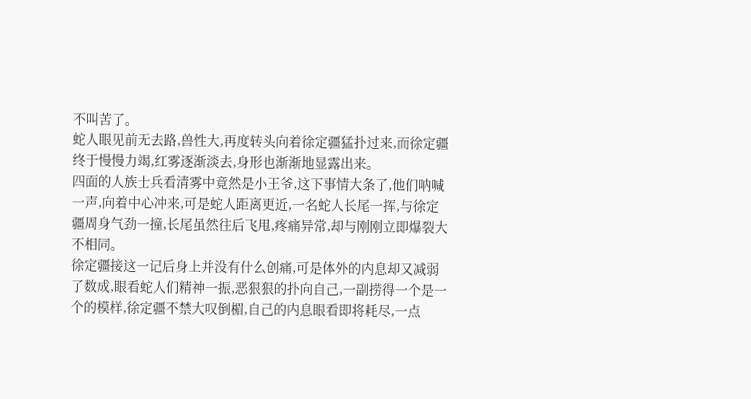不叫苦了。
蛇人眼见前无去路,兽性大,再度转头向着徐定疆猛扑过来,而徐定疆终于慢慢力竭,红雾逐渐淡去,身形也渐渐地显露出来。
四面的人族士兵看清雾中竟然是小王爷,这下事情大条了,他们呐喊一声,向着中心冲来,可是蛇人距离更近,一名蛇人长尾一挥,与徐定疆周身气劲一撞,长尾虽然往后飞甩,疼痛异常,却与刚刚立即爆裂大不相同。
徐定疆接这一记后身上并没有什么创痛,可是体外的内息却又减弱了数成,眼看蛇人们精神一振,恶狠狠的扑向自己,一副捞得一个是一个的模样,徐定疆不禁大叹倒楣,自己的内息眼看即将耗尽,一点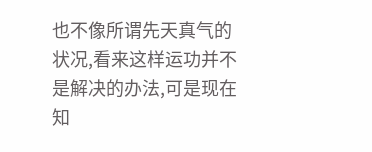也不像所谓先天真气的状况,看来这样运功并不是解决的办法,可是现在知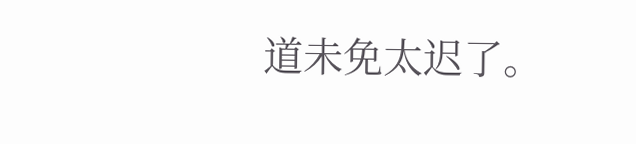道未免太迟了。